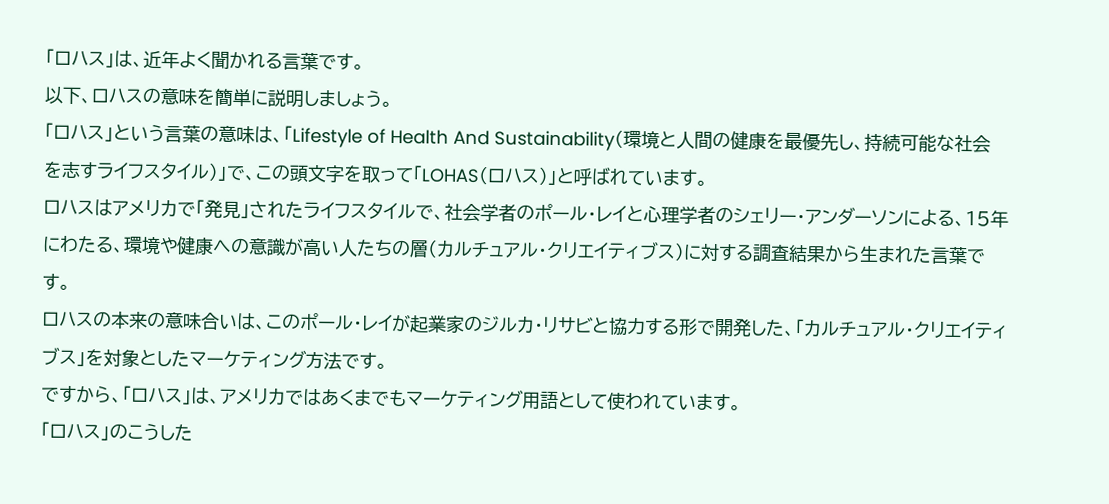「ロハス」は、近年よく聞かれる言葉です。
以下、ロハスの意味を簡単に説明しましょう。
「ロハス」という言葉の意味は、「Lifestyle of Health And Sustainability(環境と人間の健康を最優先し、持続可能な社会を志すライフスタイル)」で、この頭文字を取って「LOHAS(ロハス)」と呼ばれています。
ロハスはアメリカで「発見」されたライフスタイルで、社会学者のポール・レイと心理学者のシェリー・アンダーソンによる、15年にわたる、環境や健康への意識が高い人たちの層(カルチュアル・クリエイティブス)に対する調査結果から生まれた言葉です。
ロハスの本来の意味合いは、このポール・レイが起業家のジルカ・リサビと協力する形で開発した、「カルチュアル・クリエイティブス」を対象としたマーケティング方法です。
ですから、「ロハス」は、アメリカではあくまでもマーケティング用語として使われています。
「ロハス」のこうした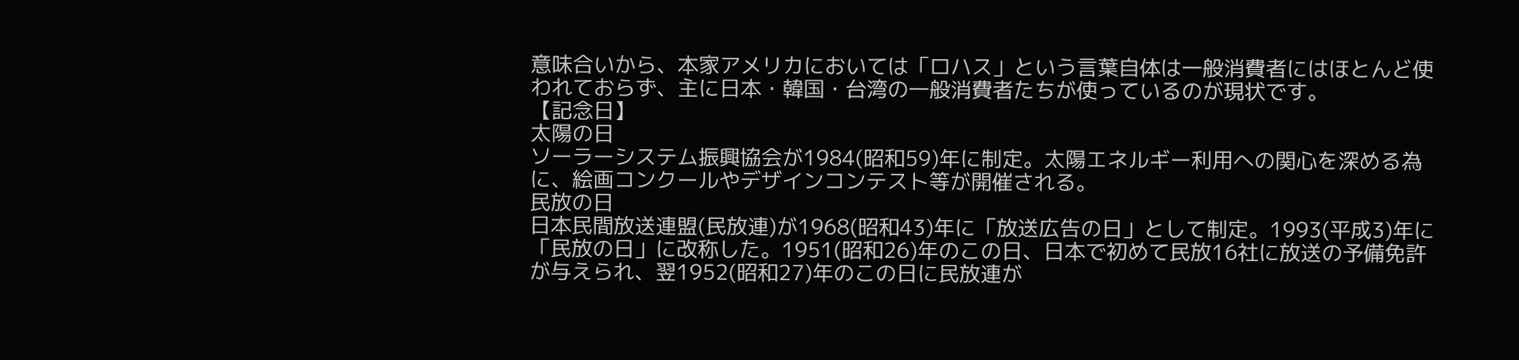意味合いから、本家アメリカにおいては「ロハス」という言葉自体は一般消費者にはほとんど使われておらず、主に日本・韓国・台湾の一般消費者たちが使っているのが現状です。
【記念日】
太陽の日
ソーラーシステム振興協会が1984(昭和59)年に制定。太陽エネルギー利用への関心を深める為に、絵画コンクールやデザインコンテスト等が開催される。
民放の日
日本民間放送連盟(民放連)が1968(昭和43)年に「放送広告の日」として制定。1993(平成3)年に「民放の日」に改称した。1951(昭和26)年のこの日、日本で初めて民放16社に放送の予備免許が与えられ、翌1952(昭和27)年のこの日に民放連が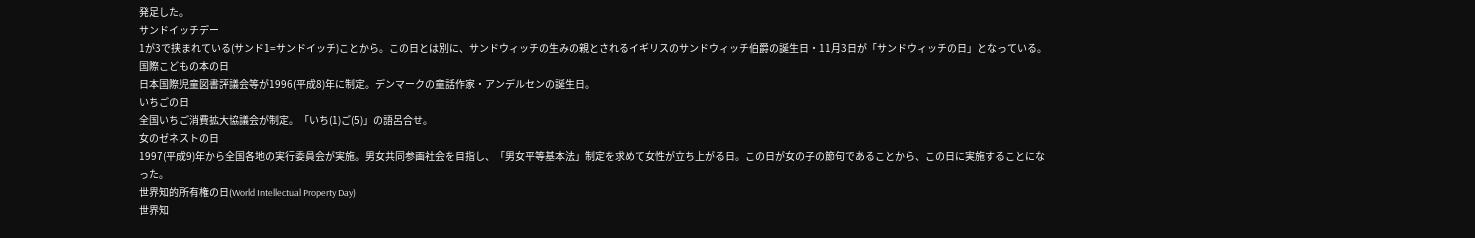発足した。
サンドイッチデー
1が3で挟まれている(サンド1=サンドイッチ)ことから。この日とは別に、サンドウィッチの生みの親とされるイギリスのサンドウィッチ伯爵の誕生日・11月3日が「サンドウィッチの日」となっている。
国際こどもの本の日
日本国際児童図書評議会等が1996(平成8)年に制定。デンマークの童話作家・アンデルセンの誕生日。
いちごの日
全国いちご消費拡大協議会が制定。「いち(1)ご(5)」の語呂合せ。
女のゼネストの日
1997(平成9)年から全国各地の実行委員会が実施。男女共同参画社会を目指し、「男女平等基本法」制定を求めて女性が立ち上がる日。この日が女の子の節句であることから、この日に実施することになった。
世界知的所有権の日(World Intellectual Property Day)
世界知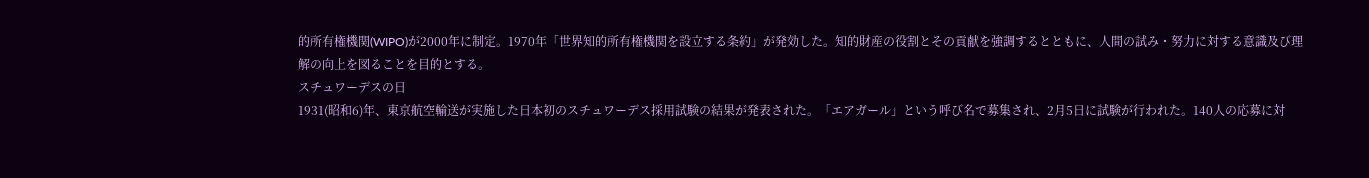的所有権機関(WIPO)が2000年に制定。1970年「世界知的所有権機関を設立する条約」が発効した。知的財産の役割とその貢献を強調するとともに、人間の試み・努力に対する意識及び理解の向上を図ることを目的とする。
スチュワーデスの日
1931(昭和6)年、東京航空輸送が実施した日本初のスチュワーデス採用試験の結果が発表された。「エアガール」という呼び名で募集され、2月5日に試験が行われた。140人の応募に対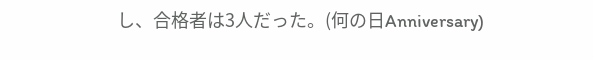し、合格者は3人だった。(何の日Anniversary)